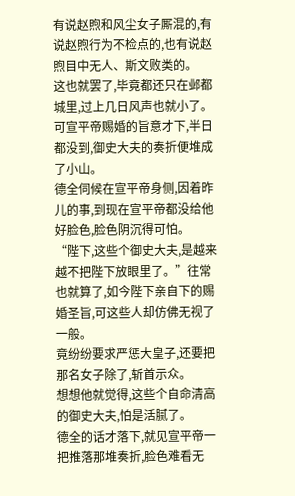有说赵煦和风尘女子厮混的,有说赵煦行为不检点的,也有说赵煦目中无人、斯文败类的。
这也就罢了,毕竟都还只在邺都城里,过上几日风声也就小了。
可宣平帝赐婚的旨意才下,半日都没到,御史大夫的奏折便堆成了小山。
德全伺候在宣平帝身侧,因着昨儿的事,到现在宣平帝都没给他好脸色,脸色阴沉得可怕。
“陛下,这些个御史大夫,是越来越不把陛下放眼里了。”往常也就算了,如今陛下亲自下的赐婚圣旨,可这些人却仿佛无视了一般。
竟纷纷要求严惩大皇子,还要把那名女子除了,斩首示众。
想想他就觉得,这些个自命清高的御史大夫,怕是活腻了。
德全的话才落下,就见宣平帝一把推落那堆奏折,脸色难看无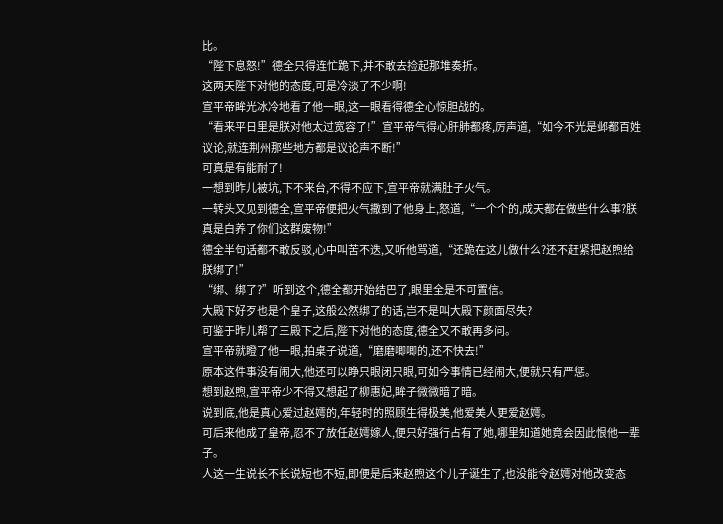比。
“陛下息怒!”德全只得连忙跪下,并不敢去捡起那堆奏折。
这两天陛下对他的态度,可是冷淡了不少啊!
宣平帝眸光冰冷地看了他一眼,这一眼看得德全心惊胆战的。
“看来平日里是朕对他太过宽容了!”宣平帝气得心肝肺都疼,厉声道,“如今不光是邺都百姓议论,就连荆州那些地方都是议论声不断!”
可真是有能耐了!
一想到昨儿被坑,下不来台,不得不应下,宣平帝就满肚子火气。
一转头又见到德全,宣平帝便把火气撒到了他身上,怒道,“一个个的,成天都在做些什么事?朕真是白养了你们这群废物!”
德全半句话都不敢反驳,心中叫苦不迭,又听他骂道,“还跪在这儿做什么?还不赶紧把赵煦给朕绑了!”
“绑、绑了?”听到这个,德全都开始结巴了,眼里全是不可置信。
大殿下好歹也是个皇子,这般公然绑了的话,岂不是叫大殿下颜面尽失?
可鉴于昨儿帮了三殿下之后,陛下对他的态度,德全又不敢再多问。
宣平帝就瞪了他一眼,拍桌子说道,“磨磨唧唧的,还不快去!”
原本这件事没有闹大,他还可以睁只眼闭只眼,可如今事情已经闹大,便就只有严惩。
想到赵煦,宣平帝少不得又想起了柳惠妃,眸子微微暗了暗。
说到底,他是真心爱过赵嫮的,年轻时的照顾生得极美,他爱美人更爱赵嫮。
可后来他成了皇帝,忍不了放任赵嫮嫁人,便只好强行占有了她,哪里知道她竟会因此恨他一辈子。
人这一生说长不长说短也不短,即便是后来赵煦这个儿子诞生了,也没能令赵嫮对他改变态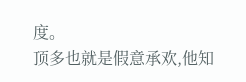度。
顶多也就是假意承欢,他知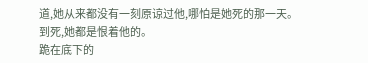道,她从来都没有一刻原谅过他,哪怕是她死的那一天。
到死,她都是恨着他的。
跪在底下的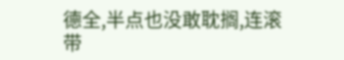德全,半点也没敢耽搁,连滚带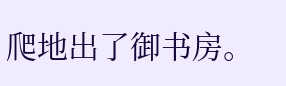爬地出了御书房。